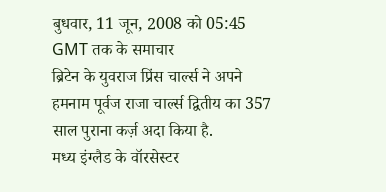बुधवार, 11 जून, 2008 को 05:45 GMT तक के समाचार
ब्रिटेन के युवराज प्रिंस चार्ल्स ने अपने हमनाम पूर्वज राजा चार्ल्स द्वितीय का 357 साल पुराना कर्ज़ अदा किया है.
मध्य इंग्लैड के वॉरसेस्टर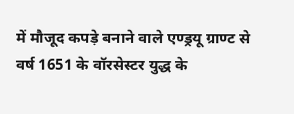में मौजूद कपड़े बनाने वाले एण्ड्रयू ग्राण्ट से वर्ष 1651 के वॉरसेस्टर युद्ध के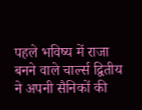पहले भविष्य में राजा बनने वाले चार्ल्स द्वितीय ने अपनी सैनिकों की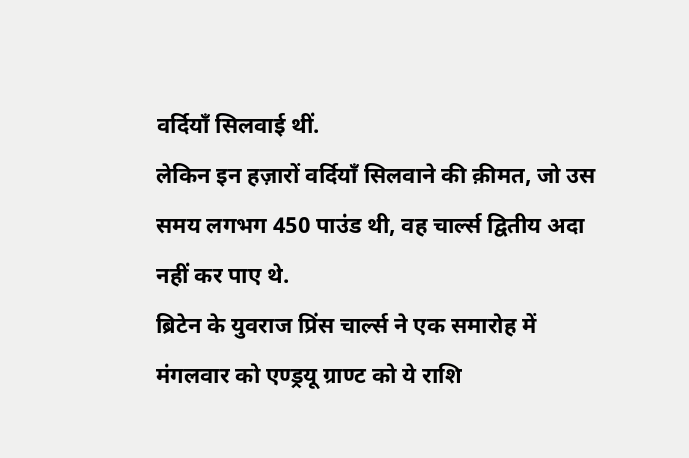वर्दियाँ सिलवाई थीं.
लेकिन इन हज़ारों वर्दियाँ सिलवाने की क़ीमत, जो उस समय लगभग 450 पाउंड थी, वह चार्ल्स द्वितीय अदा नहीं कर पाए थे.
ब्रिटेन के युवराज प्रिंस चार्ल्स ने एक समारोह में मंगलवार को एण्ड्रयू ग्राण्ट को ये राशि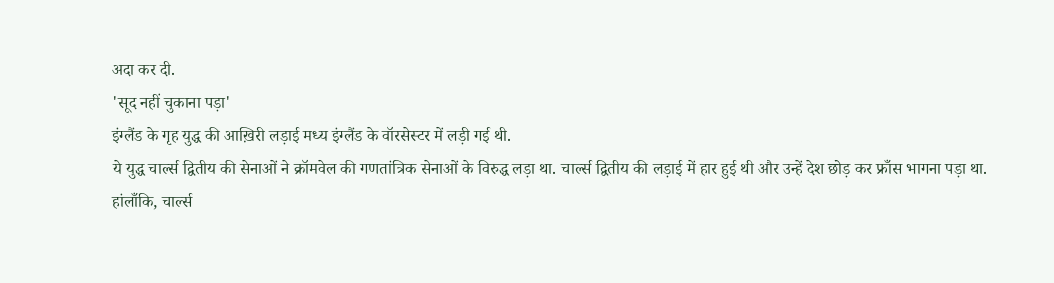अदा कर दी.
'सूद नहीं चुकाना पड़ा'
इंग्लैंड के गृह युद्ध की आख़िरी लड़ाई मध्य इंग्लैंड के वॉरसेस्टर में लड़ी गई थी.
ये युद्ध चार्ल्स द्वितीय की सेनाओं ने क्रॉमवेल की गणतांत्रिक सेनाओं के विरुद्ध लड़ा था. चार्ल्स द्वितीय की लड़ाई में हार हुई थी और उन्हें देश छोड़ कर फ्राँस भागना पड़ा था.
हांलाँकि, चार्ल्स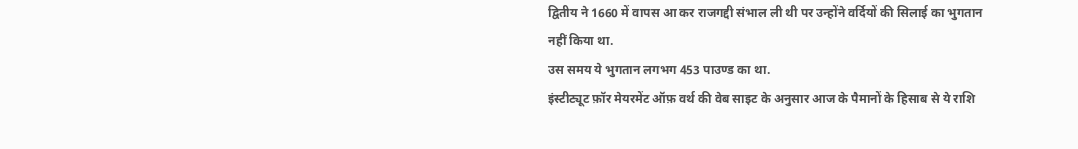द्वितीय ने 1660 में वापस आ कर राजगद्दी संभाल ली थी पर उन्होंने वर्दियों की सिलाई का भुगतान नहीं किया था.
उस समय ये भुगतान लगभग 453 पाउण्ड का था.
इंस्टीट्यूट फ़ॉर मेयरमेंट ऑफ़ वर्थ की वेब साइट के अनुसार आज के पैमानों के हिसाब से ये राशि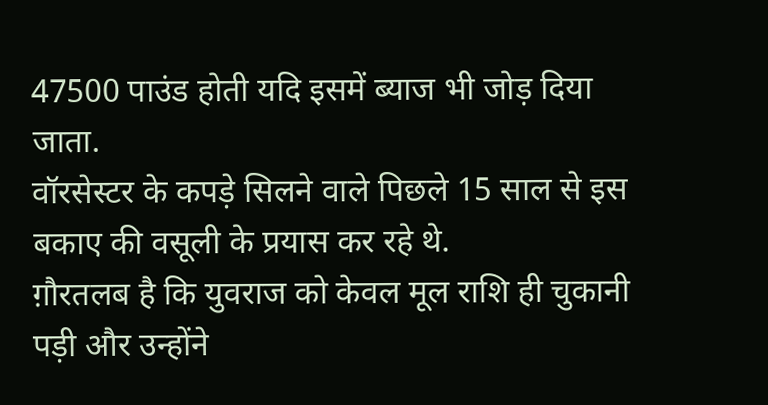47500 पाउंड होती यदि इसमें ब्याज भी जोड़ दिया जाता.
वॉरसेस्टर के कपड़े सिलने वाले पिछले 15 साल से इस बकाए की वसूली के प्रयास कर रहे थे.
ग़ौरतलब है कि युवराज को केवल मूल राशि ही चुकानी पड़ी और उन्होंने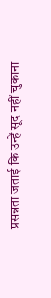प्रसन्नता जताई कि उन्हें सूद नहीं चुकाना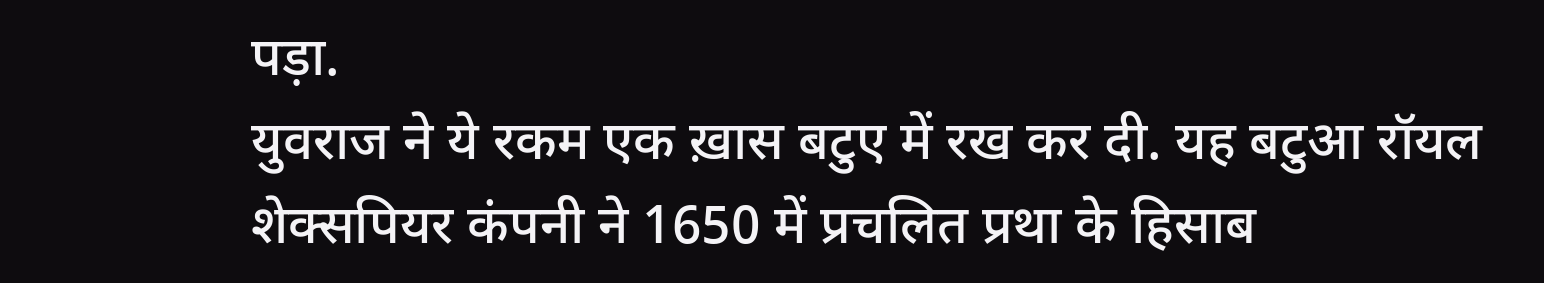पड़ा.
युवराज ने ये रकम एक ख़ास बटुए में रख कर दी. यह बटुआ रॉयल शेक्सपियर कंपनी ने 1650 में प्रचलित प्रथा के हिसाब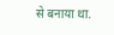से बनाया था.